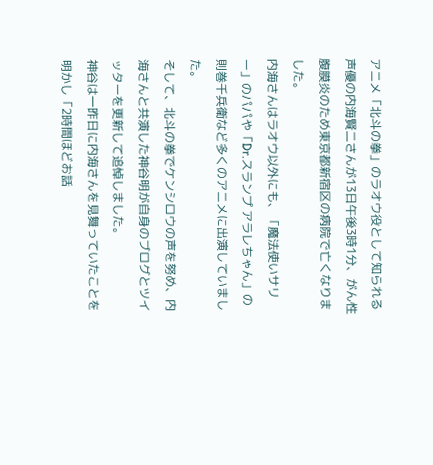アニメ「北斗の拳」のラオウ役として知られる声優の内海賢二さんが13日午後3時1分、がん性腹膜炎のため東京都新宿区の病院で亡くなりました。
内海さんはラオウ以外にも、「魔法使いサリー」のパパや「Dr.スランプ アラレちゃん」の則巻千兵衛など多くのアニメに出演していました。
そして、北斗の拳でケンシロウの声を努め、内海さんと共演した神谷明が自身のブログとツイッターを更新して追悼しました。
神谷は一昨日に内海さんを見舞っていたことを明かし「2時間ほどお話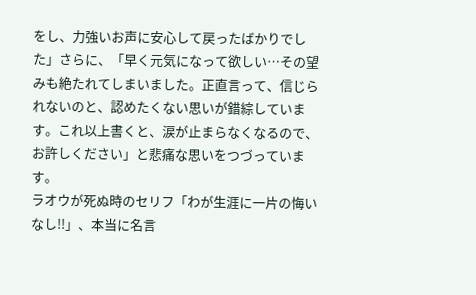をし、力強いお声に安心して戻ったばかりでした」さらに、「早く元気になって欲しい…その望みも絶たれてしまいました。正直言って、信じられないのと、認めたくない思いが錯綜しています。これ以上書くと、涙が止まらなくなるので、お許しください」と悲痛な思いをつづっています。
ラオウが死ぬ時のセリフ「わが生涯に一片の悔いなし!!」、本当に名言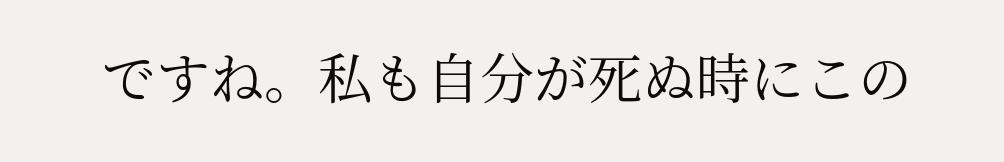ですね。私も自分が死ぬ時にこの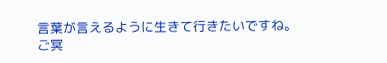言葉が言えるように生きて行きたいですね。
ご冥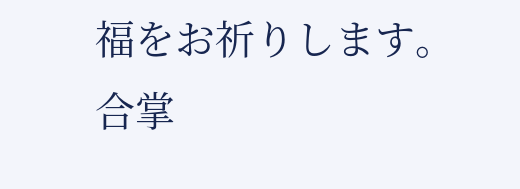福をお祈りします。合掌